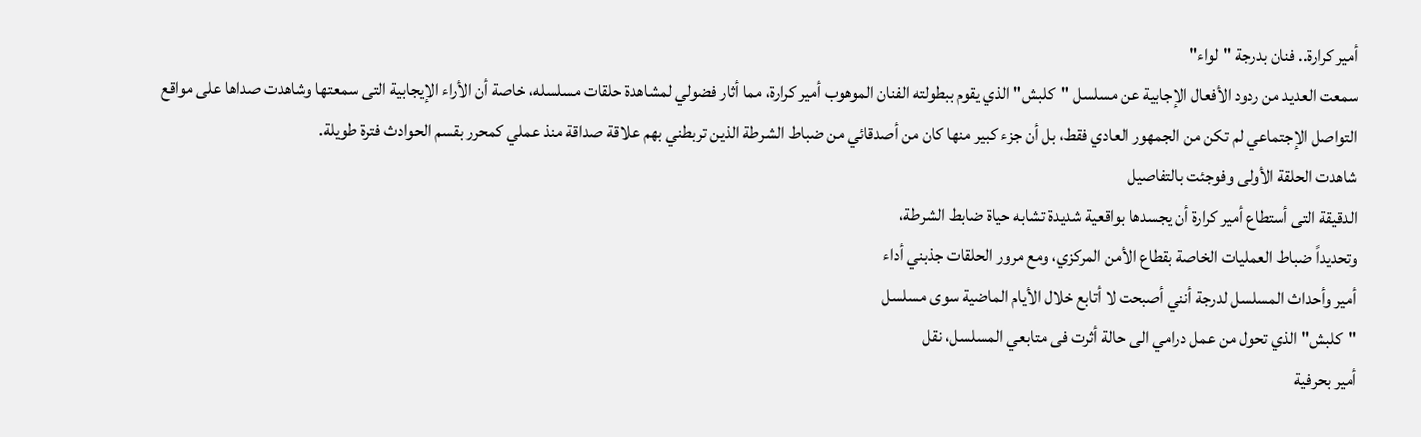أمير كرارة.. فنان بدرجة "لواء"
سمعت العديد من ردود الأفعال الإجابية عن مسلسل "كلبش" الذي يقوم ببطولته الفنان الموهوب أمير كرارة، مما أثار فضولي لمشاهدة حلقات مسلسله، خاصة أن الأراء الإيجابية التى سمعتها وشاهدت صداها على مواقع التواصل الإجتماعي لم تكن من الجمهور العادي فقط، بل أن جزء كبير منها كان من أصدقائي من ضباط الشرطة الذين تربطني بهم علاقة صداقة منذ عملي كمحرر بقسم الحوادث فترة طويلة.
شاهدت الحلقة الأولى وفوجئت بالتفاصيل
الدقيقة التى أستطاع أمير كرارة أن يجسدها بواقعية شديدة تشابه حياة ضابط الشرطة،
وتحديداً ضباط العمليات الخاصة بقطاع الأمن المركزي، ومع مرور الحلقات جذبني أداء
أمير وأحداث المسلسل لدرجة أنني أصبحت لا أتابع خلال الأيام الماضية سوى مسلسل
"كلبش" الذي تحول من عمل درامي الى حالة أثرت فى متابعي المسلسل، نقل
أمير بحرفية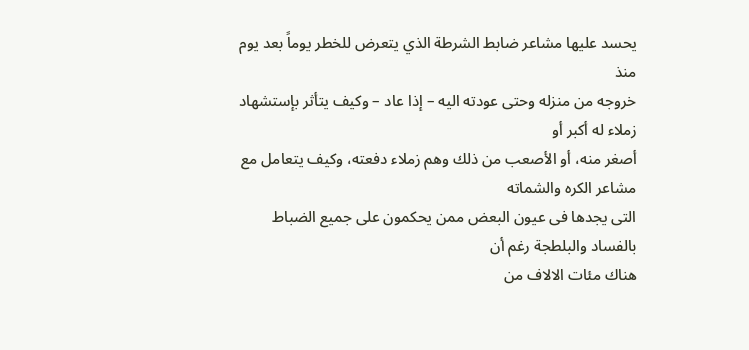يحسد عليها مشاعر ضابط الشرطة الذي يتعرض للخطر يوماً بعد يوم منذ
خروجه من منزله وحتى عودته اليه – إذا عاد – وكيف يتأثر بإستشهاد زملاء له أكبر أو
أصغر منه، أو الأصعب من ذلك وهم زملاء دفعته، وكيف يتعامل مع مشاعر الكره والشماته
التى يجدها فى عيون البعض ممن يحكمون على جميع الضباط بالفساد والبلطجة رغم أن
هناك مئات الالاف من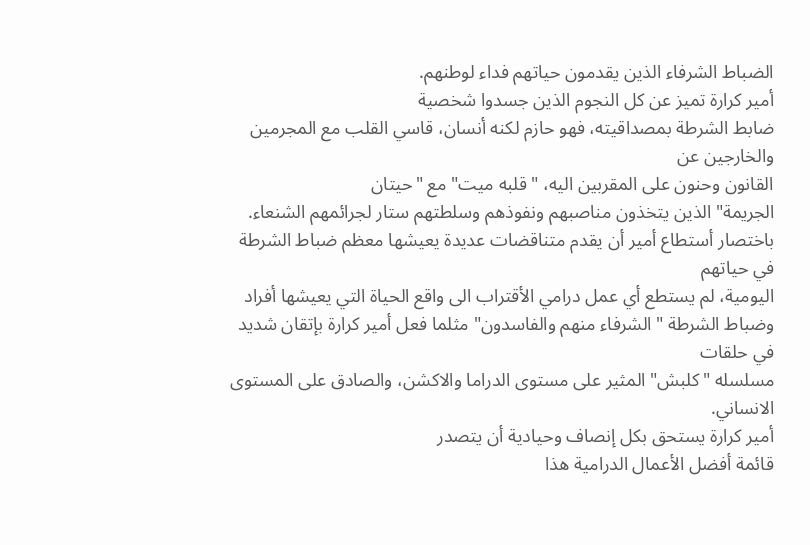الضباط الشرفاء الذين يقدمون حياتهم فداء لوطنهم.
أمير كرارة تميز عن كل النجوم الذين جسدوا شخصية
ضابط الشرطة بمصداقيته، فهو حازم لكنه أنسان، قاسي القلب مع المجرمين والخارجين عن
القانون وحنون على المقربين اليه، "قلبه ميت" مع "حيتان
الجريمة" الذين يتخذون مناصبهم ونفوذهم وسلطتهم ستار لجرائمهم الشنعاء.
باختصار أستطاع أمير أن يقدم متناقضات عديدة يعيشها معظم ضباط الشرطة في حياتهم
اليومية، لم يستطع أي عمل درامي الأقتراب الى واقع الحياة التي يعيشها أفراد
وضباط الشرطة " الشرفاء منهم والفاسدون" مثلما فعل أمير كرارة بإتقان شديد في حلقات
مسلسله "كلبش" المثير على مستوى الدراما والاكشن، والصادق على المستوى الانساني.
أمير كرارة يستحق بكل إنصاف وحيادية أن يتصدر
قائمة أفضل الأعمال الدرامية هذا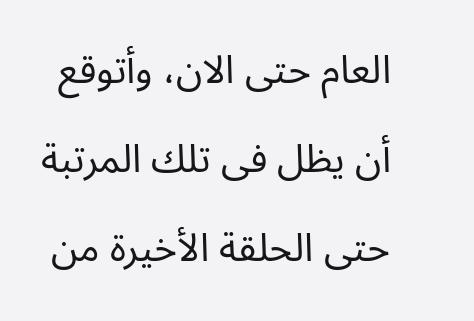العام حتى الان، وأتوقع أن يظل فى تلك المرتبة
حتى الحلقة الأخيرة من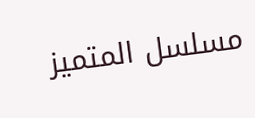مسلسل المتميز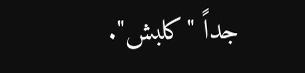جداً "كلبش".